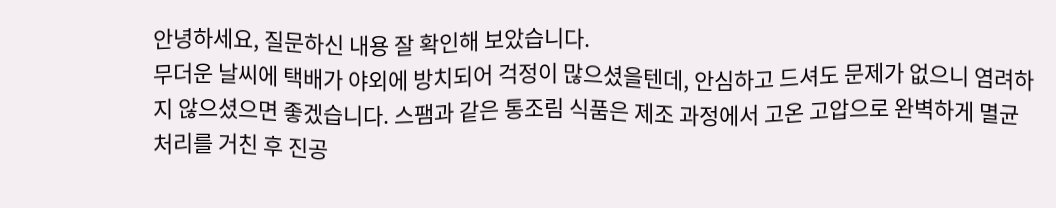안녕하세요, 질문하신 내용 잘 확인해 보았습니다.
무더운 날씨에 택배가 야외에 방치되어 걱정이 많으셨을텐데, 안심하고 드셔도 문제가 없으니 염려하지 않으셨으면 좋겠습니다. 스팸과 같은 통조림 식품은 제조 과정에서 고온 고압으로 완벽하게 멸균 처리를 거친 후 진공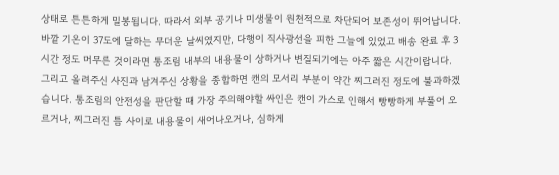상태로 튼튼하게 밀봉됩니다. 따라서 외부 공기나 미생물이 원천적으로 차단되어 보존성이 뛰어납니다. 바깥 기온이 37도에 달하는 무더운 날씨였지만, 다행이 직사광선을 피한 그늘에 있었고 배송 완료 후 3시간 정도 머무른 것이라면 통조림 내부의 내용물이 상하거나 변질되기에는 아주 짧은 시간이랍니다.
그리고 올려주신 사진과 남겨주신 상황을 종합하면 캔의 모서리 부분이 약간 찌그러진 정도에 불과하겠습니다. 통조림의 안전성을 판단할 때 가장 주의해야할 싸인은 캔이 가스로 인해서 빵빵하게 부풀어 오르거나, 찌그러진 틈 사이로 내용물이 새어나오거나, 심하게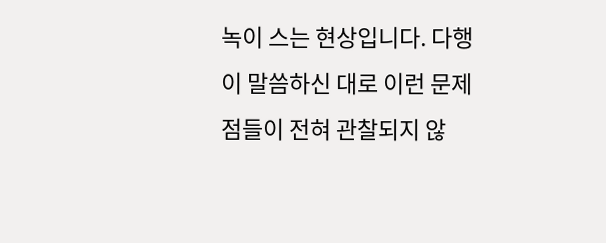녹이 스는 현상입니다. 다행이 말씀하신 대로 이런 문제점들이 전혀 관찰되지 않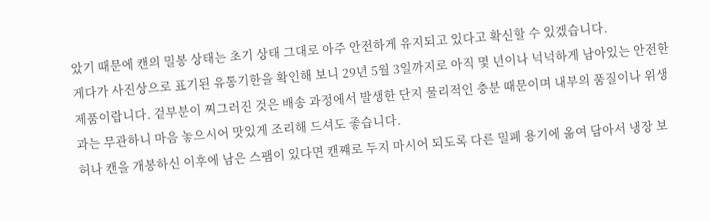았기 때문에 캔의 밀봉 상태는 초기 상태 그대로 아주 안전하게 유지되고 있다고 확신할 수 있겠습니다.
게다가 사진상으로 표기된 유통기한을 확인해 보니 29년 5월 3일까지로 아직 몇 년이나 넉넉하게 남아있는 안전한 제품이랍니다. 겉부분이 찌그러진 것은 배송 과정에서 발생한 단지 물리적인 충분 때문이며 내부의 품질이나 위생과는 무관하니 마음 놓으시어 맛있게 조리해 드셔도 좋습니다.
허나 캔을 개봉하신 이후에 남은 스팸이 있다면 캔쨰로 두지 마시어 되도록 다른 밀폐 용기에 옮여 담아서 냉장 보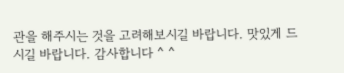관을 해주시는 것을 고려해보시길 바랍니다. 맛있게 드시길 바랍니다. 감사합니다 ^ ^